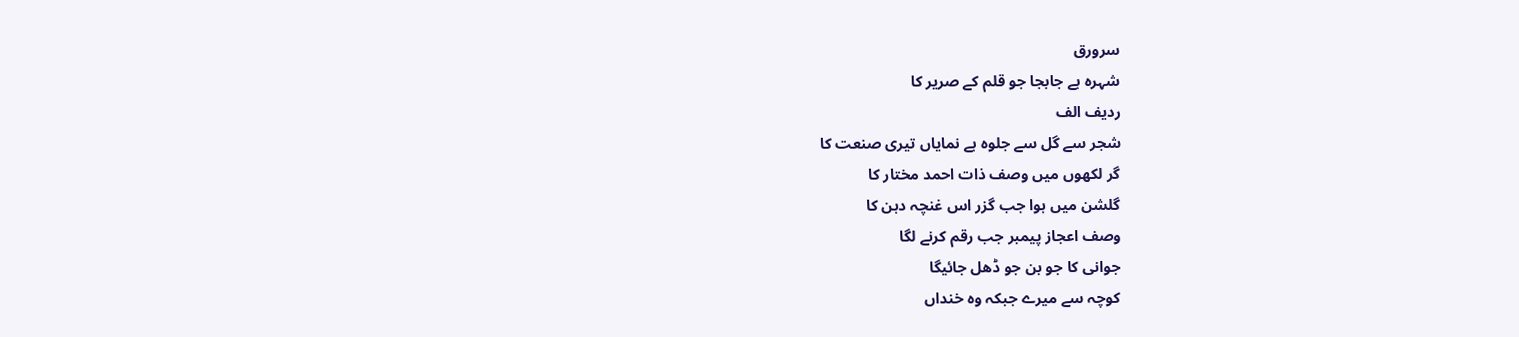سرورق
شہرہ ہے جابجا جو قلم کے صریر کا
ردیف الف
شجر سے گل سے جلوہ ہے نمایاں تیری صنعت کا
گر لکھوں میں وصف ذات احمد مختار کا
گلشن میں ہوا جب گزر اس غنچہ دہن کا
وصف اعجاز پیمبر جب رقم کرنے لگا
جوانی کا جو بن جو ڈھل جائیگا
کوچہ سے میرے جبکہ وہ خنداں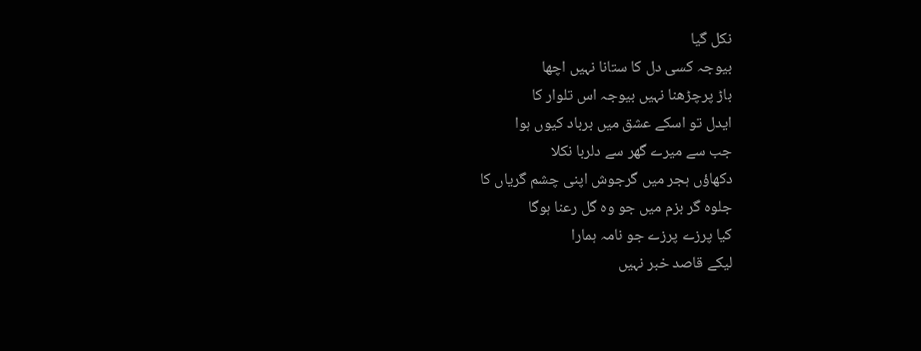نکل گیا
بیوجہ کسی دل کا ستانا نہیں اچھا
باڑ پرچڑھنا نہیں بیوجہ اس تلوار کا
ایدل تو اسکے عشق میں برباد کیوں ہوا
جب سے میرے گھر سے دلربا نکلا
دکھاؤں ہجر میں گرجوش اپنی چشم گریاں کا
جلوہ گر بزم میں جو وہ گل رعنا ہوگا
کیا پرزے پرزے جو نامہ ہمارا
لیکے قاصد خبر نہیں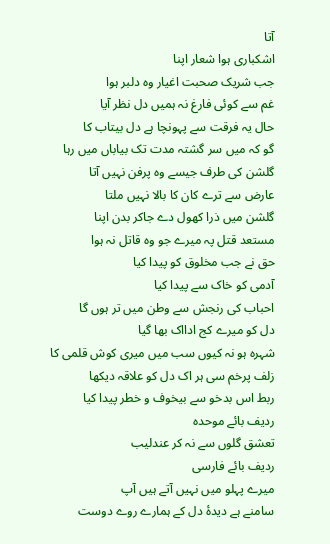آتا
اشکباری ہوا شعار اپنا
جب شریک صحبت اغیار وہ دلبر ہوا
غم سے کوئی فارغ نہ ہمیں دل نظر آیا
حال یہ فرقت سے پہونچا ہے دل بیتاب کا
گو کہ میں سر گشتہ مدت تک بیاباں میں رہا
گلشن کی طرف جیسے وہ پرفن نہیں آتا
عارض سے ترے کان کا بالا نہیں ملتا
گلشن میں ذرا کھول دے جاکر بدن اپنا
مستعد قتل پہ میرے جو وہ قاتل نہ ہوا
حق نے جب مخلوق کو پیدا کیا
آدمی کو خاک سے پیدا کیا
احباب کی رنجش سے وطن میں تر ہوں گا
دل کو میرے کج ادااک بھا گیا
شہرہ ہو نہ کیوں سب میں میری کوش قلمی کا
زلف پرخم سی ہر اک دل کو علاقہ دیکھا
ربط اس بدخو سے بیخوف و خطر پیدا کیا
ردیف بائے موحدہ
تعشق گلوں سے نہ کر عندلیب
ردیف بائے فارسی
میرے پہلو میں نہیں آتے ہیں آپ
سامنے ہے دیدۂ دل کے ہمارے روے دوست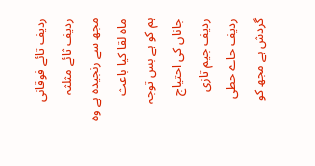ردیف تائے فوقانی
ردیف ثائے مثلثہ
مجھ سے رنجیدہ ہے وہ ماہ لقا کیا باعث
ہم کو ہے بس توجہ جاناں کی احتیاج
ردیف جیم تازی
ردیف حاے حطی
گردش ہے مجھ کو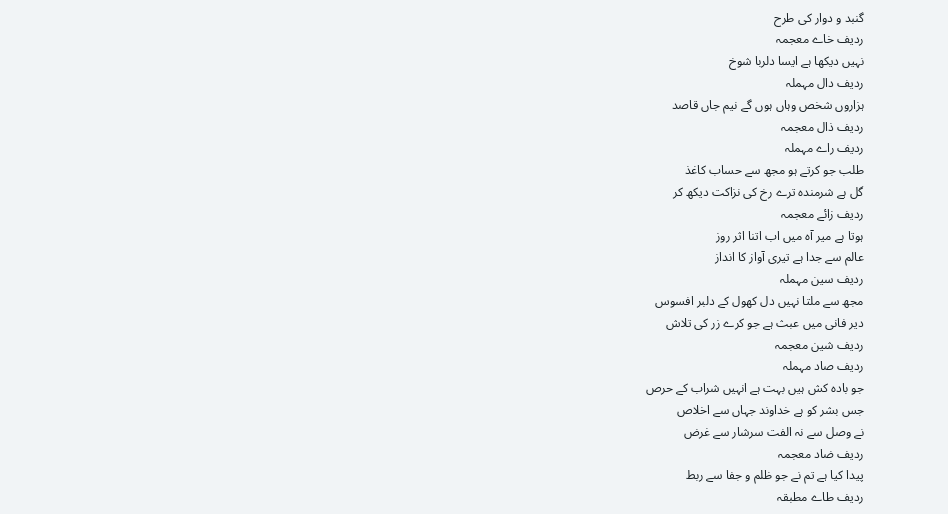گنبد و دوار کی طرح
ردیف خاے معجمہ
نہیں دیکھا ہے ایسا دلربا شوخ
ردیف دال مہملہ
ہزاروں شخص وہاں ہوں گے نیم جاں قاصد
ردیف ذال معجمہ
ردیف راے مہملہ
طلب جو کرتے ہو مجھ سے حساب کاغذ
گل ہے شرمندہ ترے رخ کی نزاکت دیکھ کر
ردیف زائے معجمہ
ہوتا ہے میر آہ میں اب اتنا اثر روز
عالم سے جدا ہے تیری آواز کا انداز
ردیف سین مہملہ
مجھ سے ملتا نہیں دل کھول کے دلبر افسوس
دیر فانی میں عبث ہے جو کرے زر کی تلاش
ردیف شین معجمہ
ردیف صاد مہملہ
جو بادہ کش ہیں بہت ہے انہیں شراب کے حرص
جس بشر کو ہے خداوند جہاں سے اخلاص
نے وصل سے نہ الفت سرشار سے غرض
ردیف ضاد معجمہ
پیدا کیا ہے تم نے جو ظلم و جفا سے ربط
ردیف طاے مطبقہ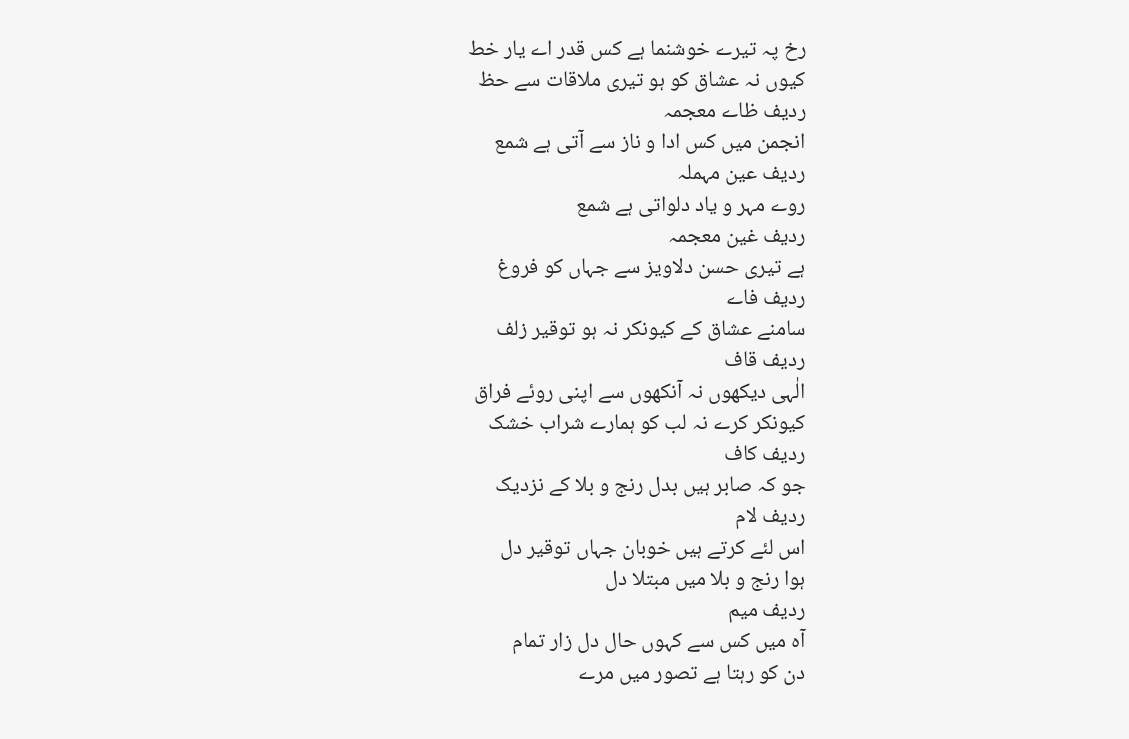رخ پہ تیرے خوشنما ہے کس قدر اے یار خط
کیوں نہ عشاق کو ہو تیری ملاقات سے حظ
ردیف ظاے معجمہ
انجمن میں کس ادا و ناز سے آتی ہے شمع
ردیف عین مہملہ
روے مہر و یاد دلواتی ہے شمع
ردیف غین معجمہ
ہے تیری حسن دلاویز سے جہاں کو فروغ
ردیف فاے
سامنے عشاق کے کیونکر نہ ہو توقیر زلف
ردیف قاف
الٰہی دیکھوں نہ آنکھوں سے اپنی روئے فراق
کیونکر کرے نہ لب کو ہمارے شراب خشک
ردیف کاف
جو کہ صابر ہیں بدل رنج و بلا کے نزدیک
ردیف لام
اس لئے کرتے ہیں خوبان جہاں توقیر دل
ہوا رنج و بلا میں مبتلا دل
ردیف میم
آہ میں کس سے کہوں حال دل زار تمام
دن کو رہتا ہے تصور میں مرے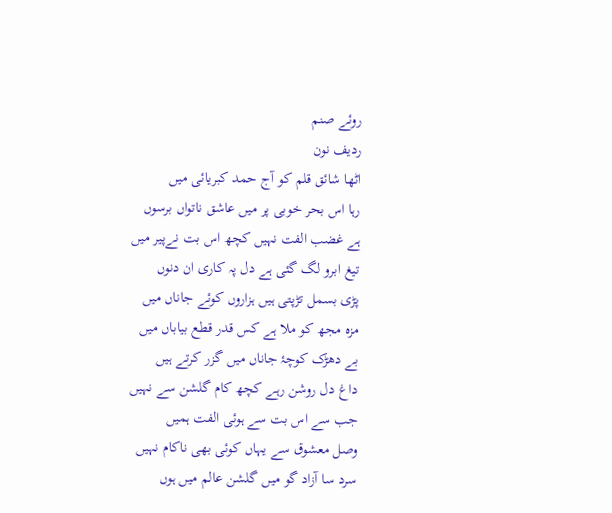روئے صنم
ردیف نون
اٹھا شائق قلم کو آج حمد کبریائی میں
رہا اس بحر خوبی پر میں عاشق ناتواں برسوں
ہے غضب الفت نہیں کچھ اس بت نےپیر میں
تیغ ابرو لگ گئی ہے دل پہ کاری ان دنوں
پڑی بسمل تڑپتی ہیں ہزاروں کوئے جاناں میں
مزہ مجھ کو ملا ہے کس قدر قطع بیاباں میں
بے دھڑک کوچۂ جاناں میں گزر کرتے ہیں
داغ دل روشن رہے کچھ کام گلشن سے نہیں
جب سے اس بت سے ہوئی الفت ہمیں
وصل معشوق سے یہاں کوئی بھی ناکام نہیں
سرد سا آزاد گو میں گلشن عالم میں ہوں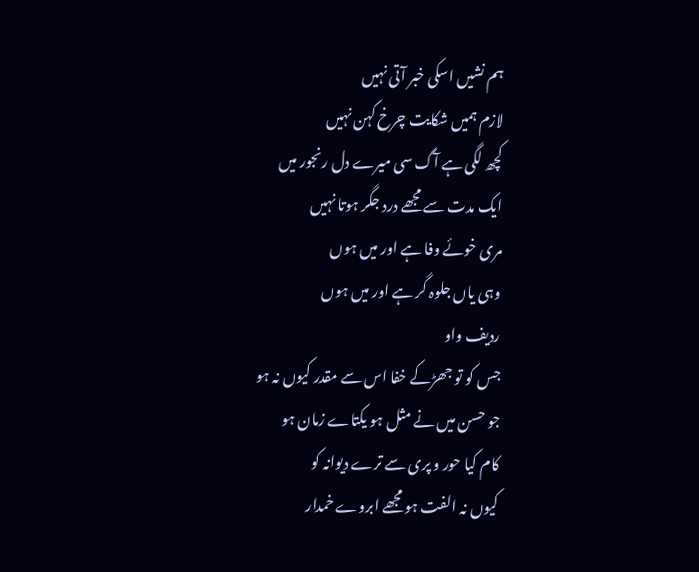ہم نشیں اسکی خبر آتی نہیں
لازم ہمیں شکایت چرخ کہن نہیں
کچھ لگی ہے آگ سی میرے دل رنجور میں
ایک مدت سے مجھے درد جگر ہوتا نہیں
مری خوئے وفا ہے اور میں ہوں
وہی یاں جلوہ گر ہے اور میں ہوں
ردیف واو
جس کو تو جھڑکے خفا اس سے مقدر کیوں نہ ہو
جو حسن میں نے مثل ہو یکتاے زمان ہو
کام کیا حور و پری سے ترے دیوانہ کو
کیوں نہ الفت ہو مجھے ابروے خمدار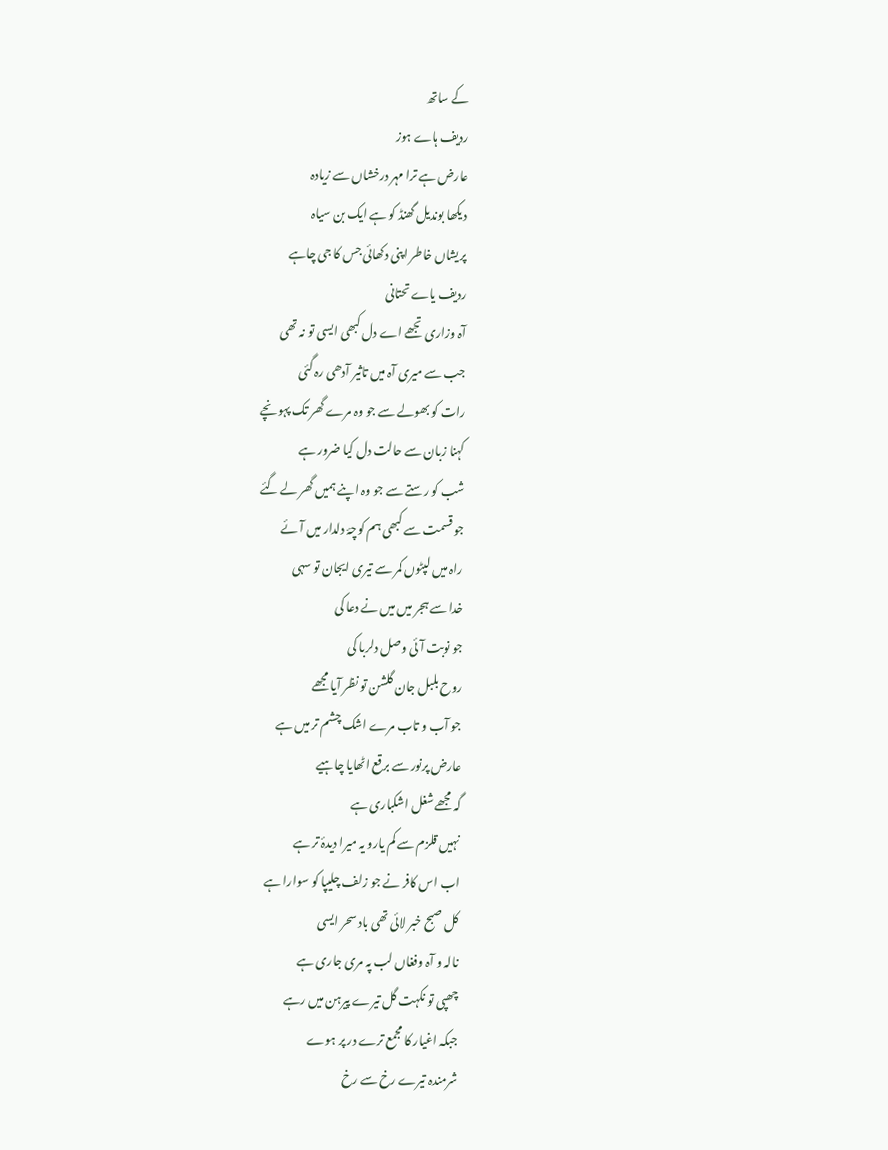کے ساتھ
ردیف ہاے ہوز
عارض ہے ترا مہر درخشاں سے زیادہ
دیکھا بوندیل گھنڈ کو ہے ایک بن سیاہ
پریشاں خاطر اپنی دکھائی جس کا جی چاہے
ردیف یاے تحتانی
آہ وزاری تجھے اے دل کبھی ایسی تو نہ تھی
جب سے میری آہ میں تاثیر آدھی رہ گئی
رات کو بھولے سے جو وہ مرے گھر تک پہونچے
کہنا زبان سے حالت دل کیا ضرور ہے
شب کو رستے سے جو وہ اپنے ہمیں گھر لے گئے
جو قسمت سے کبھی ہم کوچۂ دلدار میں آئے
راہ میں لپٹوں کمر سے تیری ایجان تو سہی
خدا سے ہجر میں میں نے دعا کی
جو نوبت آئی وصل دلربا کی
روح بلبل جان گلشن تو نظر آیا مجھے
جو آب و تاب مرے اشک چشم تر میں ہے
عارض پرنور سے برقع اٹھایا چاہیے
گہ مجھے شغل اشکباری ہے
نہیں قلزم سے کم یارو یہ میرا دیدۂ تر ہے
اب اس کافر نے جو زلف چلیپا کو سوارا ہے
کل صبح خبر لائی تھی باد سحر ایسی
نالہ و آہ وفغاں لب پہ مری جاری ہے
چھپی تو نکہت گل تیرے پیرہن میں رہے
جبکہ اغیار کا مجمع ترے در پر ہوے
شرمندہ تیرے رخ سے رخ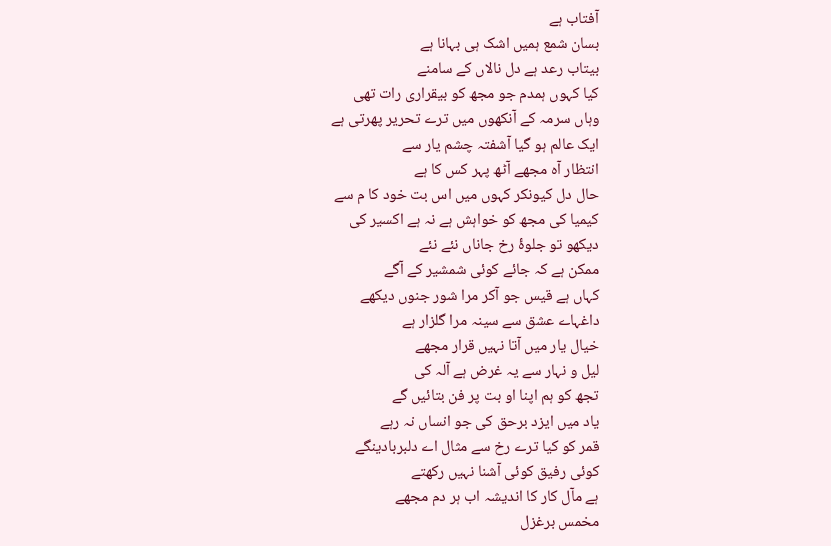آفتاب ہے
بسان شمع ہمیں اشک ہی بہانا ہے
بیتاب رعد ہے دل نالاں کے سامنے
کیا کہوں ہمدم جو مجھ کو بیقراری رات تھی
وہاں سرمہ کے آنکھوں میں ترے تحریر پھرتی ہے
ایک عالم ہو گیا آشفتہ چشم یار سے
انتظار آہ مجھے آٹھ پہر کس کا ہے
حال دل کیونکر کہوں میں اس بت خود کا م سے
کیمیا کی مجھ کو خواہش ہے نہ ہے اکسیر کی
دیکھو تو جلوۂ رخ جاناں نئے نئے
ممکن ہے کہ جائے کوئی شمشیر کے آگے
کہاں ہے قیس جو آکر مرا شور جنوں دیکھے
داغہاے عشق سے سینہ مرا گلزار ہے
خیال یار میں آتا نہیں قرار مجھے
لیل و نہار سے یہ غرض ہے آلہ کی
تجھ کو ہم اپنا او بت پر فن بتائیں گے
یاد میں ایزد برحق کی جو انساں نہ رہے
قمر کو کیا ترے رخ سے مثال اے دلبربادینگے
کوئی رفیق کوئی آشنا نہیں رکھتے
ہے مآل کار کا اندیشہ اب ہر دم مجھے
مخمس برغزل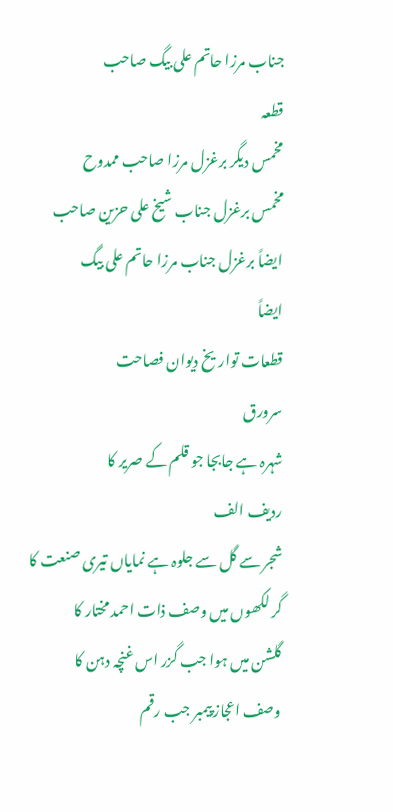جناب مرزا حاتم علی بیگ صاحب
قطعہ
مخمس دیگر برغزل مرزا صاحب ممدوح
مخمس برغزل جناب شیخ علی حزین صاحب
ایضاً برغزل جناب مرزا حاتم علی بیگ
ایضاً
قطعات تواریخ دیوان فصاحت
سرورق
شہرہ ہے جابجا جو قلم کے صریر کا
ردیف الف
شجر سے گل سے جلوہ ہے نمایاں تیری صنعت کا
گر لکھوں میں وصف ذات احمد مختار کا
گلشن میں ہوا جب گزر اس غنچہ دہن کا
وصف اعجاز پیمبر جب رقم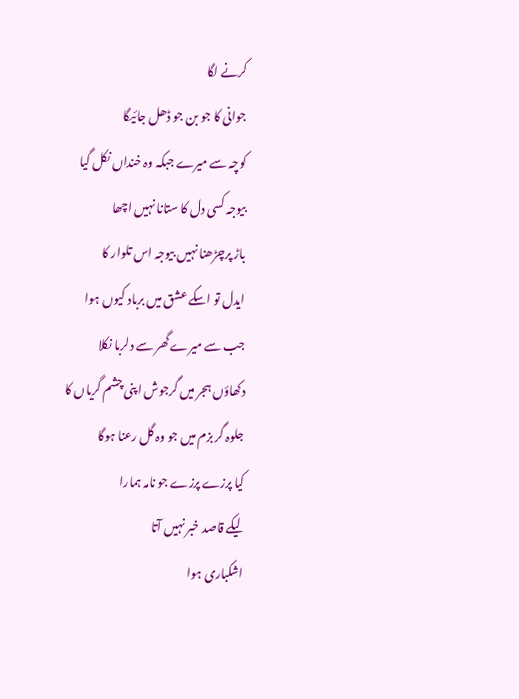کرنے لگا
جوانی کا جو بن جو ڈھل جائیگا
کوچہ سے میرے جبکہ وہ خنداں نکل گیا
بیوجہ کسی دل کا ستانا نہیں اچھا
باڑ پرچڑھنا نہیں بیوجہ اس تلوار کا
ایدل تو اسکے عشق میں برباد کیوں ہوا
جب سے میرے گھر سے دلربا نکلا
دکھاؤں ہجر میں گرجوش اپنی چشم گریاں کا
جلوہ گر بزم میں جو وہ گل رعنا ہوگا
کیا پرزے پرزے جو نامہ ہمارا
لیکے قاصد خبر نہیں آتا
اشکباری ہوا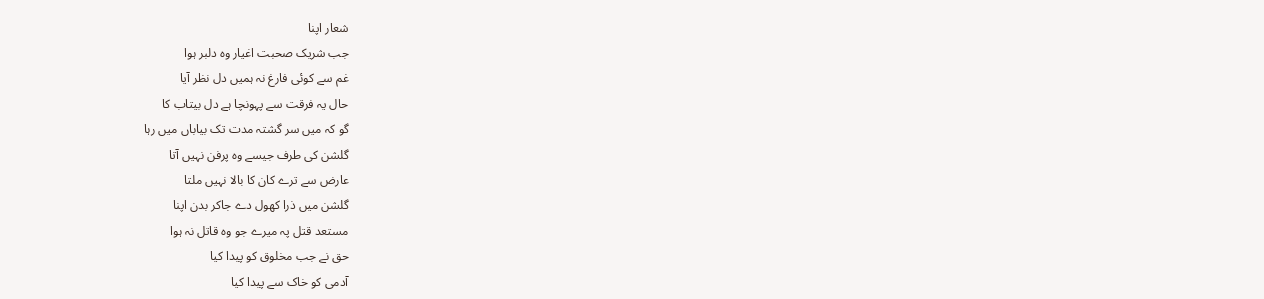شعار اپنا
جب شریک صحبت اغیار وہ دلبر ہوا
غم سے کوئی فارغ نہ ہمیں دل نظر آیا
حال یہ فرقت سے پہونچا ہے دل بیتاب کا
گو کہ میں سر گشتہ مدت تک بیاباں میں رہا
گلشن کی طرف جیسے وہ پرفن نہیں آتا
عارض سے ترے کان کا بالا نہیں ملتا
گلشن میں ذرا کھول دے جاکر بدن اپنا
مستعد قتل پہ میرے جو وہ قاتل نہ ہوا
حق نے جب مخلوق کو پیدا کیا
آدمی کو خاک سے پیدا کیا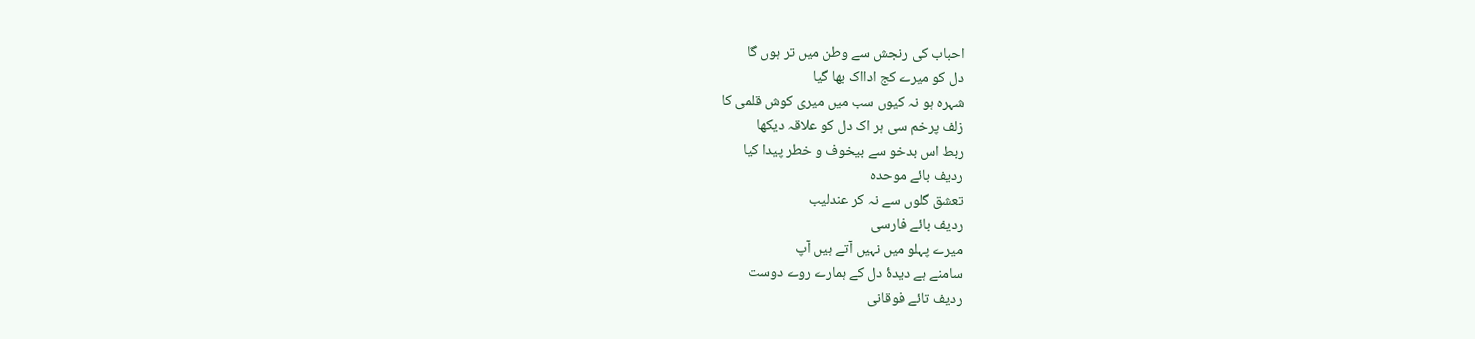احباب کی رنجش سے وطن میں تر ہوں گا
دل کو میرے کج ادااک بھا گیا
شہرہ ہو نہ کیوں سب میں میری کوش قلمی کا
زلف پرخم سی ہر اک دل کو علاقہ دیکھا
ربط اس بدخو سے بیخوف و خطر پیدا کیا
ردیف بائے موحدہ
تعشق گلوں سے نہ کر عندلیب
ردیف بائے فارسی
میرے پہلو میں نہیں آتے ہیں آپ
سامنے ہے دیدۂ دل کے ہمارے روے دوست
ردیف تائے فوقانی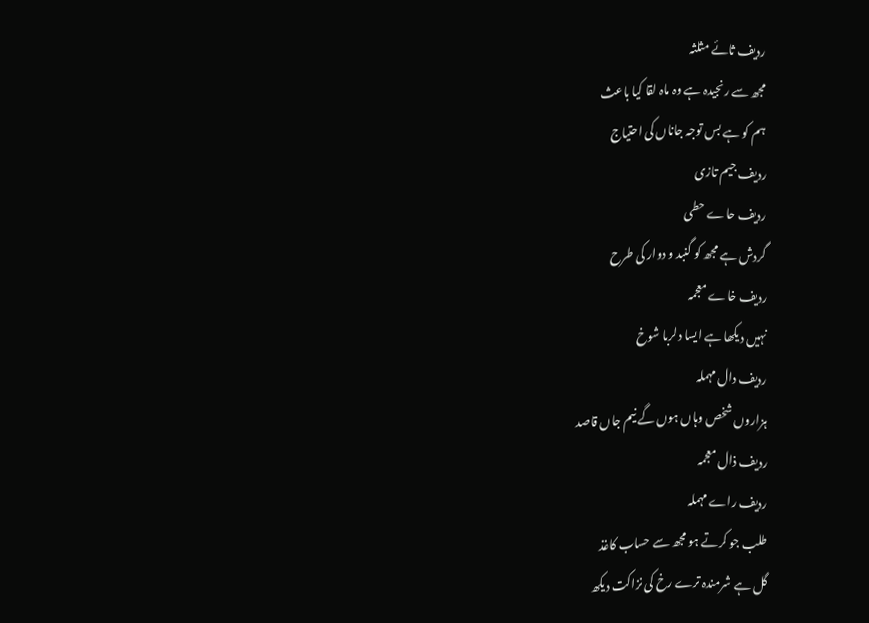ردیف ثائے مثلثہ
مجھ سے رنجیدہ ہے وہ ماہ لقا کیا باعث
ہم کو ہے بس توجہ جاناں کی احتیاج
ردیف جیم تازی
ردیف حاے حطی
گردش ہے مجھ کو گنبد و دوار کی طرح
ردیف خاے معجمہ
نہیں دیکھا ہے ایسا دلربا شوخ
ردیف دال مہملہ
ہزاروں شخص وہاں ہوں گے نیم جاں قاصد
ردیف ذال معجمہ
ردیف راے مہملہ
طلب جو کرتے ہو مجھ سے حساب کاغذ
گل ہے شرمندہ ترے رخ کی نزاکت دیکھ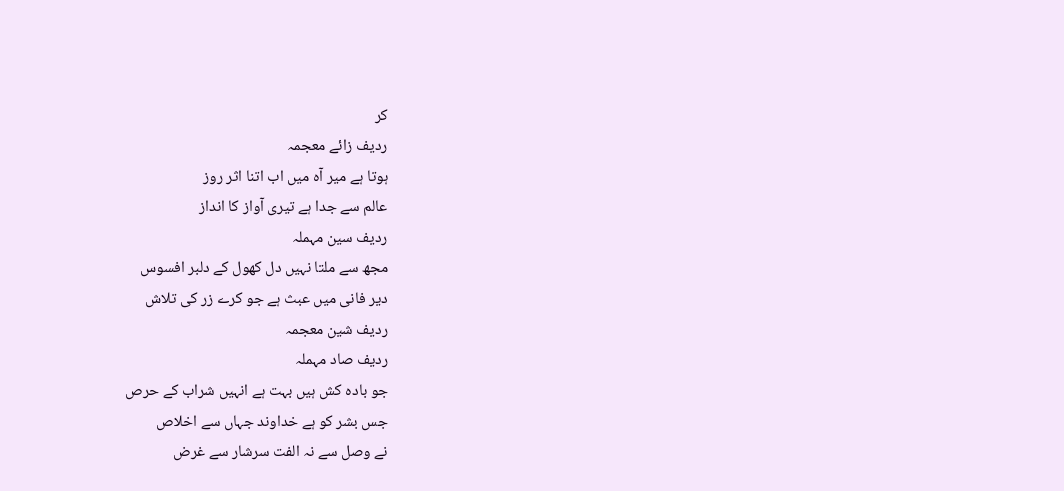کر
ردیف زائے معجمہ
ہوتا ہے میر آہ میں اب اتنا اثر روز
عالم سے جدا ہے تیری آواز کا انداز
ردیف سین مہملہ
مجھ سے ملتا نہیں دل کھول کے دلبر افسوس
دیر فانی میں عبث ہے جو کرے زر کی تلاش
ردیف شین معجمہ
ردیف صاد مہملہ
جو بادہ کش ہیں بہت ہے انہیں شراب کے حرص
جس بشر کو ہے خداوند جہاں سے اخلاص
نے وصل سے نہ الفت سرشار سے غرض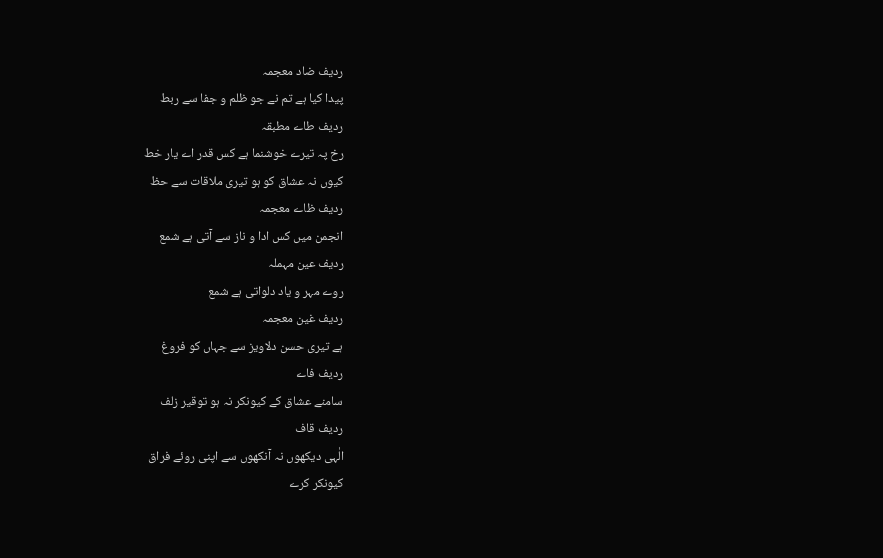ردیف ضاد معجمہ
پیدا کیا ہے تم نے جو ظلم و جفا سے ربط
ردیف طاے مطبقہ
رخ پہ تیرے خوشنما ہے کس قدر اے یار خط
کیوں نہ عشاق کو ہو تیری ملاقات سے حظ
ردیف ظاے معجمہ
انجمن میں کس ادا و ناز سے آتی ہے شمع
ردیف عین مہملہ
روے مہر و یاد دلواتی ہے شمع
ردیف غین معجمہ
ہے تیری حسن دلاویز سے جہاں کو فروغ
ردیف فاے
سامنے عشاق کے کیونکر نہ ہو توقیر زلف
ردیف قاف
الٰہی دیکھوں نہ آنکھوں سے اپنی روئے فراق
کیونکر کرے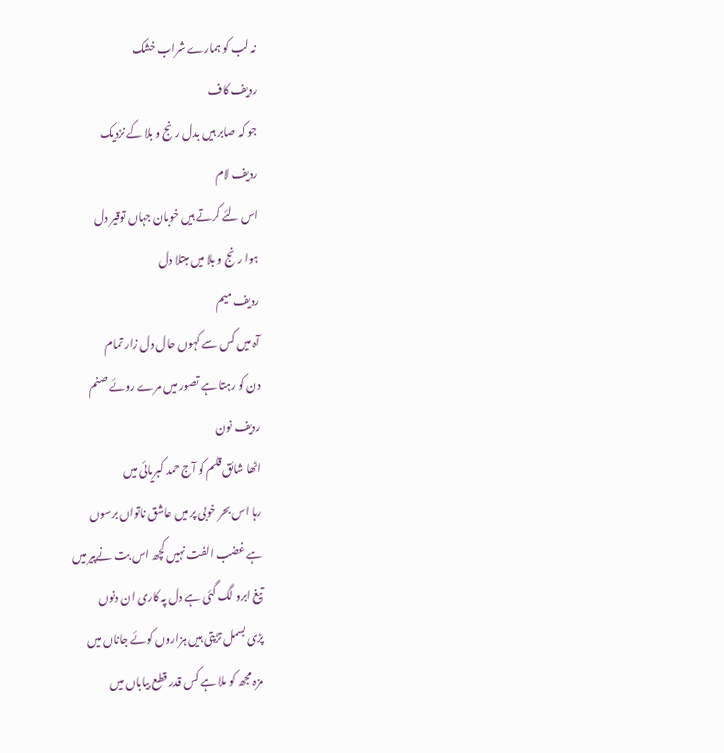نہ لب کو ہمارے شراب خشک
ردیف کاف
جو کہ صابر ہیں بدل رنج و بلا کے نزدیک
ردیف لام
اس لئے کرتے ہیں خوبان جہاں توقیر دل
ہوا رنج و بلا میں مبتلا دل
ردیف میم
آہ میں کس سے کہوں حال دل زار تمام
دن کو رہتا ہے تصور میں مرے روئے صنم
ردیف نون
اٹھا شائق قلم کو آج حمد کبریائی میں
رہا اس بحر خوبی پر میں عاشق ناتواں برسوں
ہے غضب الفت نہیں کچھ اس بت نےپیر میں
تیغ ابرو لگ گئی ہے دل پہ کاری ان دنوں
پڑی بسمل تڑپتی ہیں ہزاروں کوئے جاناں میں
مزہ مجھ کو ملا ہے کس قدر قطع بیاباں میں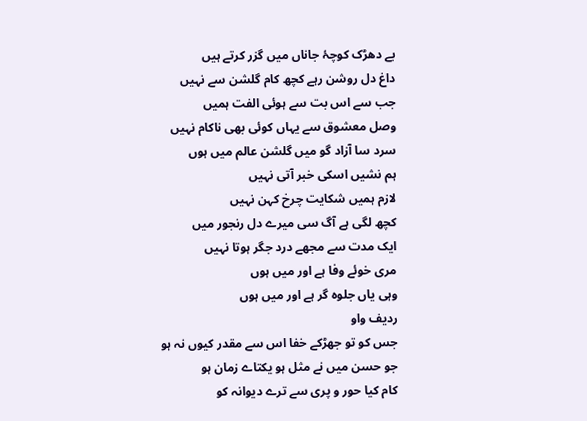بے دھڑک کوچۂ جاناں میں گزر کرتے ہیں
داغ دل روشن رہے کچھ کام گلشن سے نہیں
جب سے اس بت سے ہوئی الفت ہمیں
وصل معشوق سے یہاں کوئی بھی ناکام نہیں
سرد سا آزاد گو میں گلشن عالم میں ہوں
ہم نشیں اسکی خبر آتی نہیں
لازم ہمیں شکایت چرخ کہن نہیں
کچھ لگی ہے آگ سی میرے دل رنجور میں
ایک مدت سے مجھے درد جگر ہوتا نہیں
مری خوئے وفا ہے اور میں ہوں
وہی یاں جلوہ گر ہے اور میں ہوں
ردیف واو
جس کو تو جھڑکے خفا اس سے مقدر کیوں نہ ہو
جو حسن میں نے مثل ہو یکتاے زمان ہو
کام کیا حور و پری سے ترے دیوانہ کو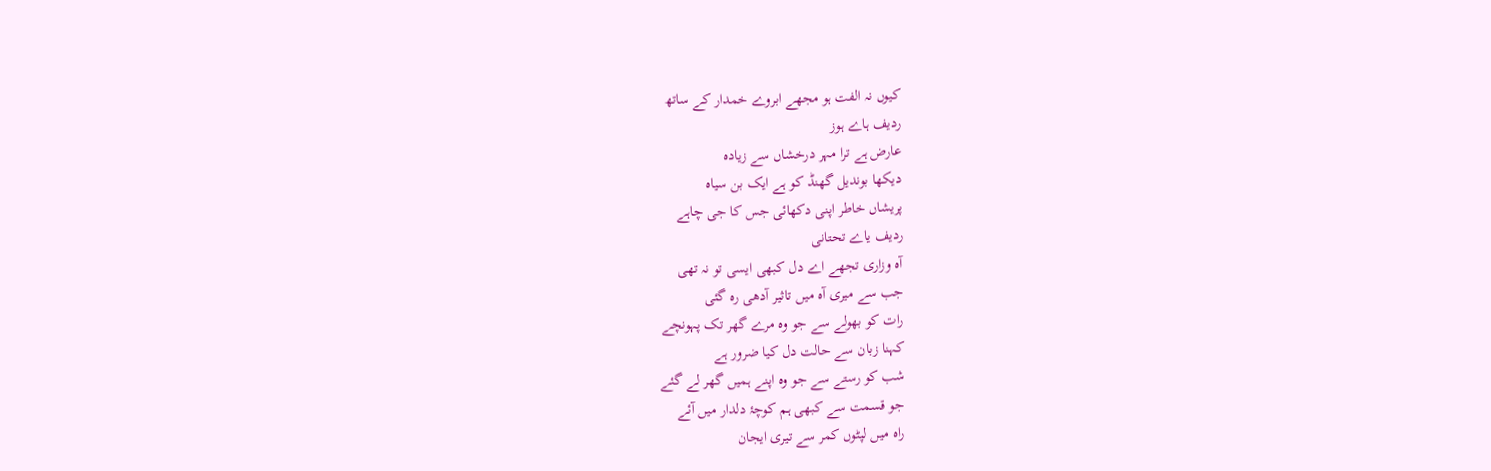کیوں نہ الفت ہو مجھے ابروے خمدار کے ساتھ
ردیف ہاے ہوز
عارض ہے ترا مہر درخشاں سے زیادہ
دیکھا بوندیل گھنڈ کو ہے ایک بن سیاہ
پریشاں خاطر اپنی دکھائی جس کا جی چاہے
ردیف یاے تحتانی
آہ وزاری تجھے اے دل کبھی ایسی تو نہ تھی
جب سے میری آہ میں تاثیر آدھی رہ گئی
رات کو بھولے سے جو وہ مرے گھر تک پہونچے
کہنا زبان سے حالت دل کیا ضرور ہے
شب کو رستے سے جو وہ اپنے ہمیں گھر لے گئے
جو قسمت سے کبھی ہم کوچۂ دلدار میں آئے
راہ میں لپٹوں کمر سے تیری ایجان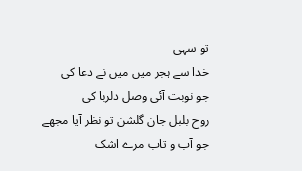تو سہی
خدا سے ہجر میں میں نے دعا کی
جو نوبت آئی وصل دلربا کی
روح بلبل جان گلشن تو نظر آیا مجھے
جو آب و تاب مرے اشک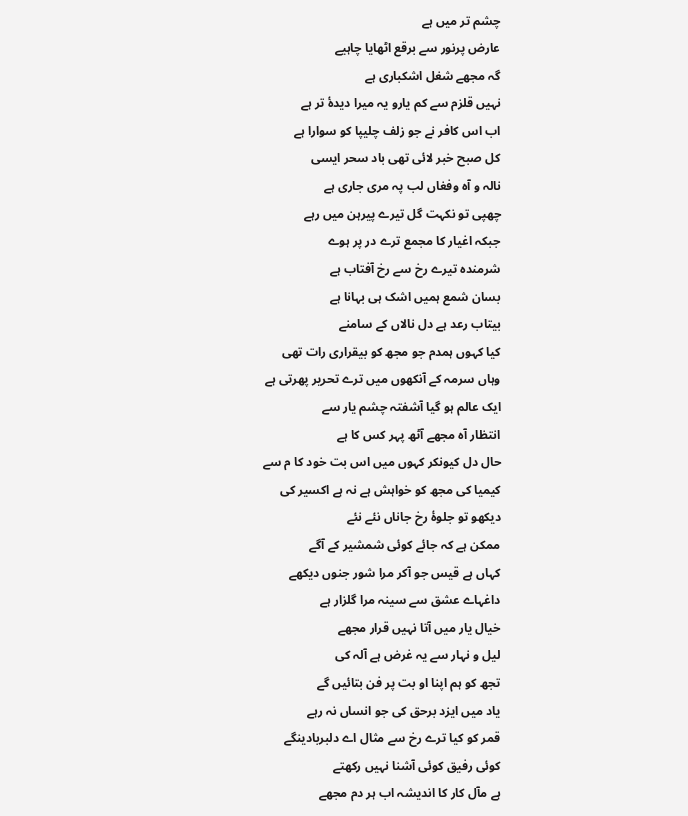چشم تر میں ہے
عارض پرنور سے برقع اٹھایا چاہیے
گہ مجھے شغل اشکباری ہے
نہیں قلزم سے کم یارو یہ میرا دیدۂ تر ہے
اب اس کافر نے جو زلف چلیپا کو سوارا ہے
کل صبح خبر لائی تھی باد سحر ایسی
نالہ و آہ وفغاں لب پہ مری جاری ہے
چھپی تو نکہت گل تیرے پیرہن میں رہے
جبکہ اغیار کا مجمع ترے در پر ہوے
شرمندہ تیرے رخ سے رخ آفتاب ہے
بسان شمع ہمیں اشک ہی بہانا ہے
بیتاب رعد ہے دل نالاں کے سامنے
کیا کہوں ہمدم جو مجھ کو بیقراری رات تھی
وہاں سرمہ کے آنکھوں میں ترے تحریر پھرتی ہے
ایک عالم ہو گیا آشفتہ چشم یار سے
انتظار آہ مجھے آٹھ پہر کس کا ہے
حال دل کیونکر کہوں میں اس بت خود کا م سے
کیمیا کی مجھ کو خواہش ہے نہ ہے اکسیر کی
دیکھو تو جلوۂ رخ جاناں نئے نئے
ممکن ہے کہ جائے کوئی شمشیر کے آگے
کہاں ہے قیس جو آکر مرا شور جنوں دیکھے
داغہاے عشق سے سینہ مرا گلزار ہے
خیال یار میں آتا نہیں قرار مجھے
لیل و نہار سے یہ غرض ہے آلہ کی
تجھ کو ہم اپنا او بت پر فن بتائیں گے
یاد میں ایزد برحق کی جو انساں نہ رہے
قمر کو کیا ترے رخ سے مثال اے دلبربادینگے
کوئی رفیق کوئی آشنا نہیں رکھتے
ہے مآل کار کا اندیشہ اب ہر دم مجھے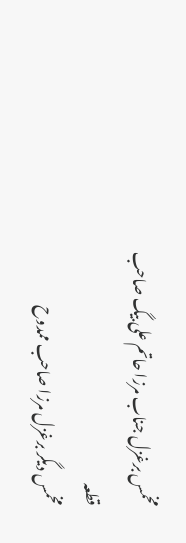مخمس برغزل جناب مرزا حاتم علی بیگ صاحب
قطعہ
مخمس دیگر برغزل مرزا صاحب ممدوح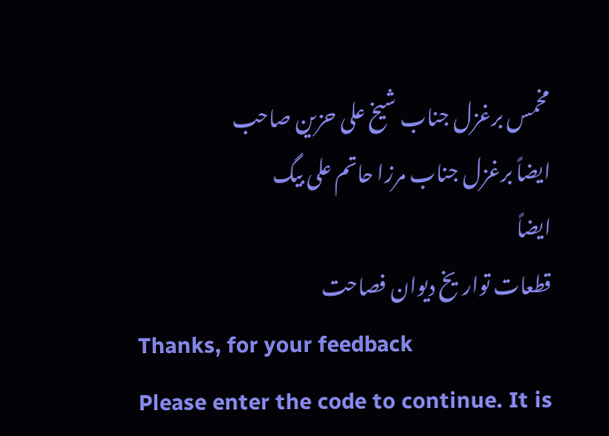مخمس برغزل جناب شیخ علی حزین صاحب
ایضاً برغزل جناب مرزا حاتم علی بیگ
ایضاً
قطعات تواریخ دیوان فصاحت
Thanks, for your feedback
Please enter the code to continue. It is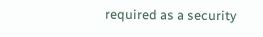required as a security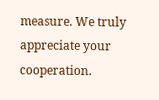measure. We truly appreciate your cooperation.